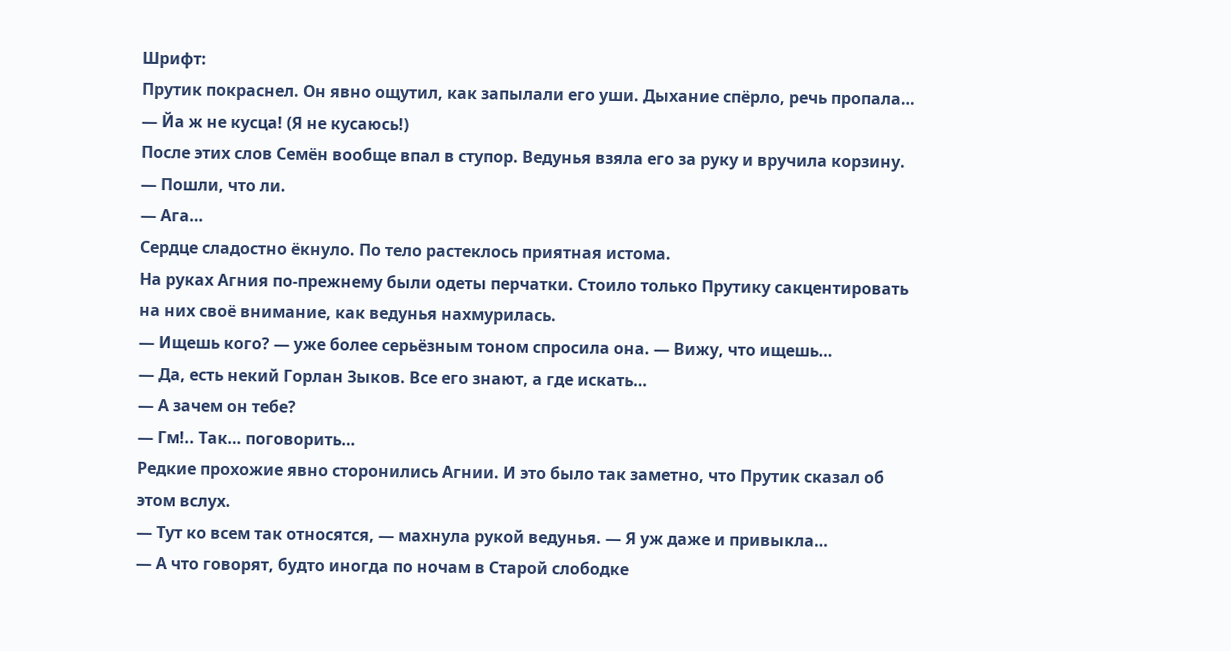Шрифт:
Прутик покраснел. Он явно ощутил, как запылали его уши. Дыхание спёрло, речь пропала…
— Йа ж не кусца! (Я не кусаюсь!)
После этих слов Семён вообще впал в ступор. Ведунья взяла его за руку и вручила корзину.
— Пошли, что ли.
— Ага…
Сердце сладостно ёкнуло. По тело растеклось приятная истома.
На руках Агния по-прежнему были одеты перчатки. Стоило только Прутику сакцентировать на них своё внимание, как ведунья нахмурилась.
— Ищешь кого? — уже более серьёзным тоном спросила она. — Вижу, что ищешь…
— Да, есть некий Горлан Зыков. Все его знают, а где искать…
— А зачем он тебе?
— Гм!.. Так… поговорить…
Редкие прохожие явно сторонились Агнии. И это было так заметно, что Прутик сказал об этом вслух.
— Тут ко всем так относятся, — махнула рукой ведунья. — Я уж даже и привыкла…
— А что говорят, будто иногда по ночам в Старой слободке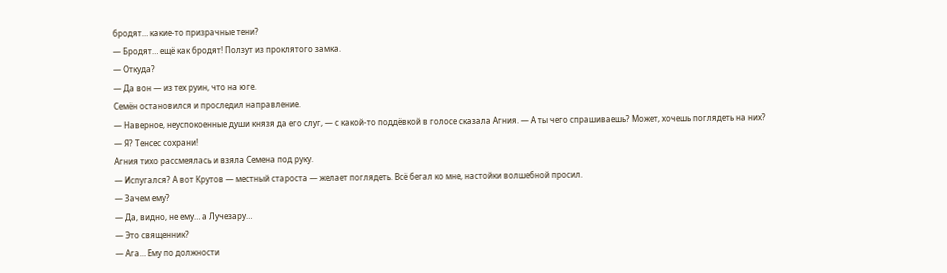бродят… какие-то призрачные тени?
— Бродят… ещё как бродят! Ползут из проклятого замка.
— Откуда?
— Да вон — из тех руин, что на юге.
Семён остановился и проследил направление.
— Наверное, неуспокоенные души князя да его слуг, — с какой-то поддёвкой в голосе сказала Агния. — А ты чего спрашиваешь? Может, хочешь поглядеть на них?
— Я? Тенсес сохрани!
Агния тихо рассмеялась и взяла Семена под руку.
— Испугался? А вот Крутов — местный староста — желает поглядеть. Всё бегал ко мне, настойки волшебной просил.
— Зачем ему?
— Да, видно, не ему… а Лучезару…
— Это священник?
— Ага… Ему по должности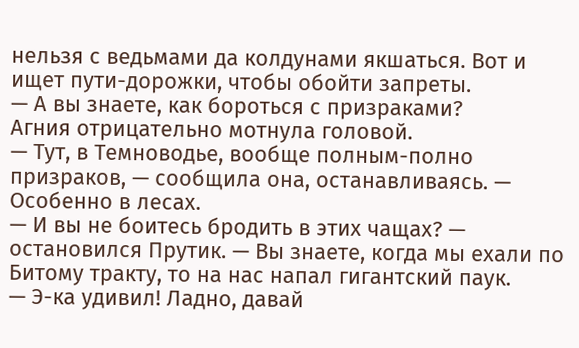нельзя с ведьмами да колдунами якшаться. Вот и ищет пути-дорожки, чтобы обойти запреты.
— А вы знаете, как бороться с призраками?
Агния отрицательно мотнула головой.
— Тут, в Темноводье, вообще полным-полно призраков, — сообщила она, останавливаясь. — Особенно в лесах.
— И вы не боитесь бродить в этих чащах? — остановился Прутик. — Вы знаете, когда мы ехали по Битому тракту, то на нас напал гигантский паук.
— Э-ка удивил! Ладно, давай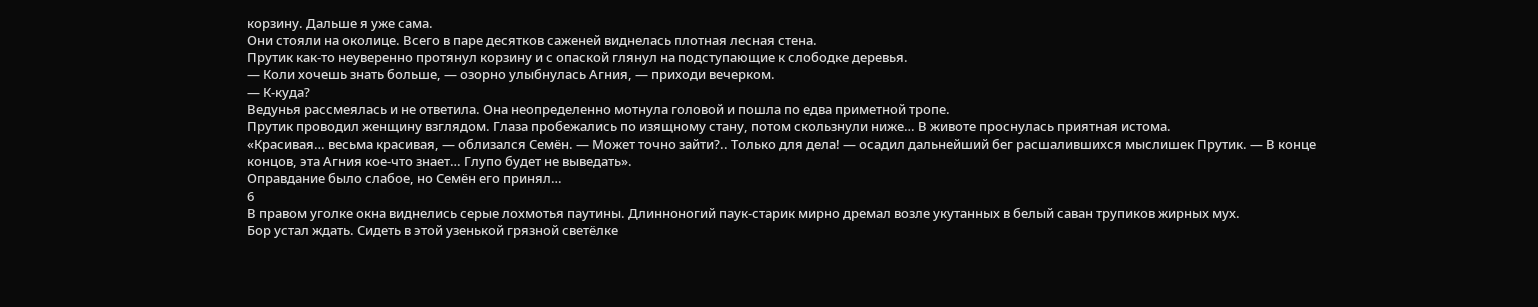корзину. Дальше я уже сама.
Они стояли на околице. Всего в паре десятков саженей виднелась плотная лесная стена.
Прутик как-то неуверенно протянул корзину и с опаской глянул на подступающие к слободке деревья.
— Коли хочешь знать больше, — озорно улыбнулась Агния, — приходи вечерком.
— К-куда?
Ведунья рассмеялась и не ответила. Она неопределенно мотнула головой и пошла по едва приметной тропе.
Прутик проводил женщину взглядом. Глаза пробежались по изящному стану, потом скользнули ниже… В животе проснулась приятная истома.
«Красивая… весьма красивая, — облизался Семён. — Может точно зайти?.. Только для дела! — осадил дальнейший бег расшалившихся мыслишек Прутик. — В конце концов, эта Агния кое-что знает… Глупо будет не выведать».
Оправдание было слабое, но Семён его принял…
6
В правом уголке окна виднелись серые лохмотья паутины. Длинноногий паук-старик мирно дремал возле укутанных в белый саван трупиков жирных мух.
Бор устал ждать. Сидеть в этой узенькой грязной светёлке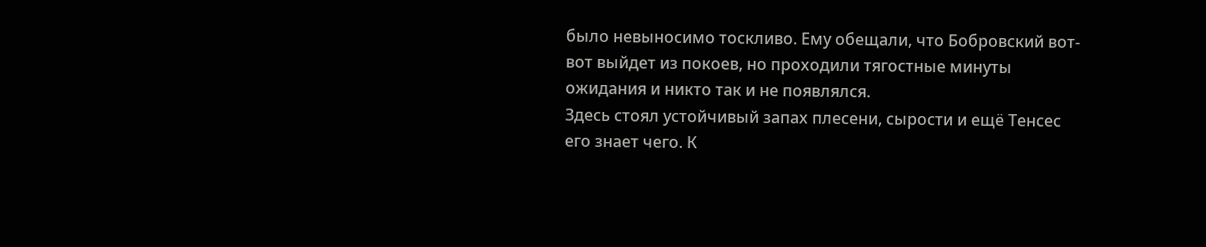было невыносимо тоскливо. Ему обещали, что Бобровский вот-вот выйдет из покоев, но проходили тягостные минуты ожидания и никто так и не появлялся.
Здесь стоял устойчивый запах плесени, сырости и ещё Тенсес его знает чего. К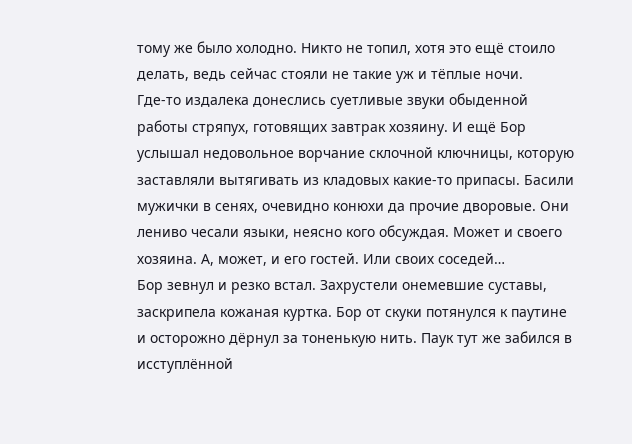тому же было холодно. Никто не топил, хотя это ещё стоило делать, ведь сейчас стояли не такие уж и тёплые ночи.
Где-то издалека донеслись суетливые звуки обыденной работы стряпух, готовящих завтрак хозяину. И ещё Бор услышал недовольное ворчание склочной ключницы, которую заставляли вытягивать из кладовых какие-то припасы. Басили мужички в сенях, очевидно конюхи да прочие дворовые. Они лениво чесали языки, неясно кого обсуждая. Может и своего хозяина. А, может, и его гостей. Или своих соседей…
Бор зевнул и резко встал. Захрустели онемевшие суставы, заскрипела кожаная куртка. Бор от скуки потянулся к паутине и осторожно дёрнул за тоненькую нить. Паук тут же забился в исступлённой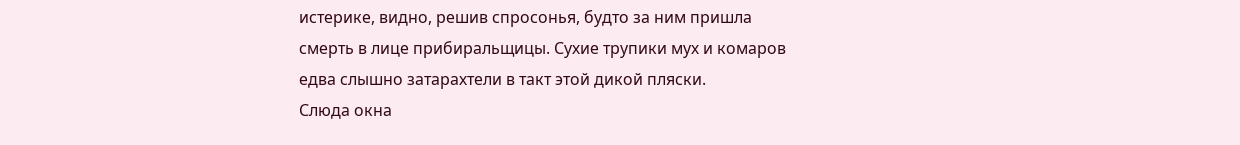истерике, видно, решив спросонья, будто за ним пришла смерть в лице прибиральщицы. Сухие трупики мух и комаров едва слышно затарахтели в такт этой дикой пляски.
Слюда окна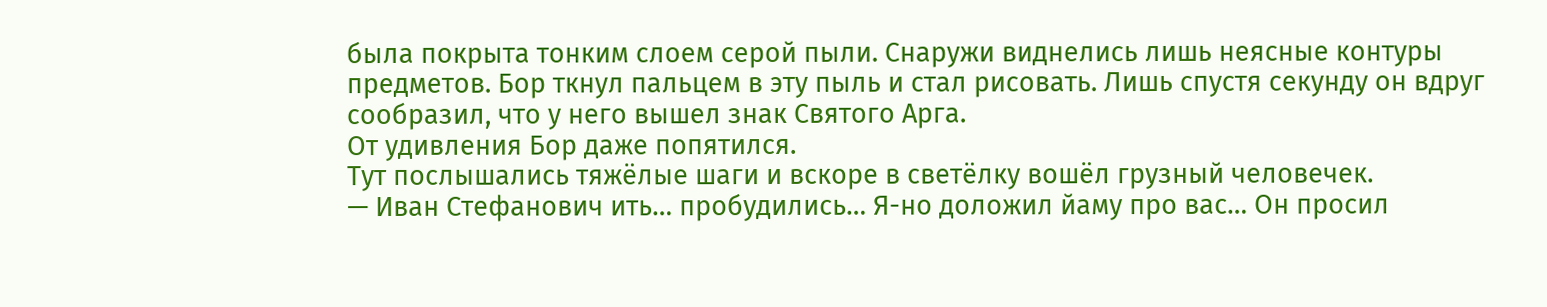была покрыта тонким слоем серой пыли. Снаружи виднелись лишь неясные контуры предметов. Бор ткнул пальцем в эту пыль и стал рисовать. Лишь спустя секунду он вдруг сообразил, что у него вышел знак Святого Арга.
От удивления Бор даже попятился.
Тут послышались тяжёлые шаги и вскоре в светёлку вошёл грузный человечек.
— Иван Стефанович ить… пробудились… Я-но доложил йаму про вас… Он просил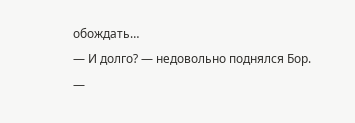обождать…
— И долго? — недовольно поднялся Бор.
—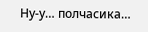Ну-у… полчасика…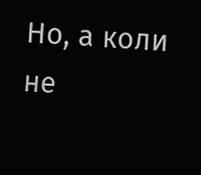Но, а коли не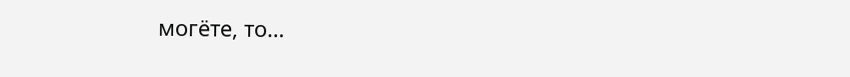могёте, то…